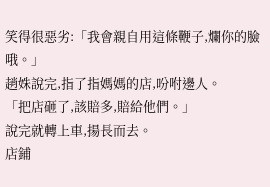笑得很惡劣:「我會親自用這條鞭子,爛你的臉哦。」
趙姝說完,指了指媽媽的店,吩咐邊人。
「把店砸了,該賠多,賠給他們。」
說完就轉上車,揚長而去。
店鋪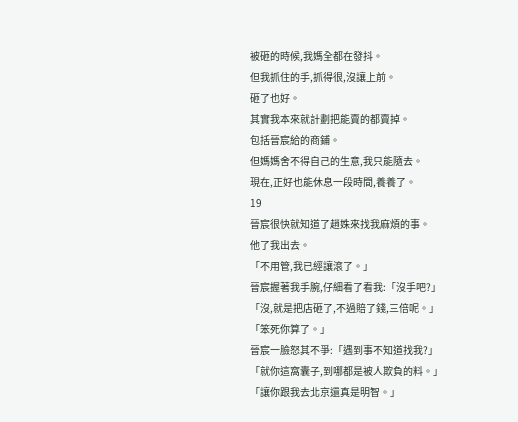被砸的時候,我媽全都在發抖。
但我抓住的手,抓得很,沒讓上前。
砸了也好。
其實我本來就計劃把能賣的都賣掉。
包括晉宸給的商鋪。
但媽媽舍不得自己的生意,我只能隨去。
現在,正好也能休息一段時間,養養了。
19
晉宸很快就知道了趙姝來找我麻煩的事。
他了我出去。
「不用管,我已經讓滾了。」
晉宸握著我手腕,仔細看了看我:「沒手吧?」
「沒,就是把店砸了,不過賠了錢,三倍呢。」
「笨死你算了。」
晉宸一臉怒其不爭:「遇到事不知道找我?」
「就你這窩囊子,到哪都是被人欺負的料。」
「讓你跟我去北京還真是明智。」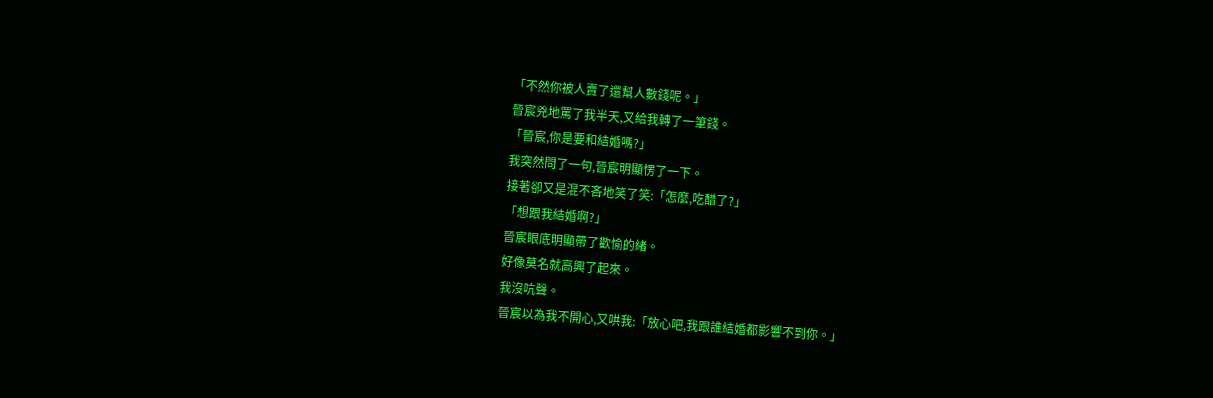「不然你被人賣了還幫人數錢呢。」
晉宸兇地罵了我半天,又給我轉了一筆錢。
「晉宸,你是要和結婚嗎?」
我突然問了一句,晉宸明顯愣了一下。
接著卻又是混不吝地笑了笑:「怎麼,吃醋了?」
「想跟我結婚啊?」
晉宸眼底明顯帶了歡愉的緒。
好像莫名就高興了起來。
我沒吭聲。
晉宸以為我不開心,又哄我:「放心吧,我跟誰結婚都影響不到你。」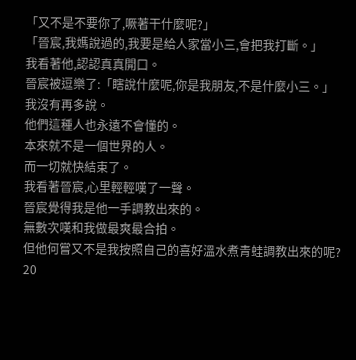「又不是不要你了,噘著干什麼呢?」
「晉宸,我媽說過的,我要是給人家當小三,會把我打斷。」
我看著他,認認真真開口。
晉宸被逗樂了:「瞎說什麼呢,你是我朋友,不是什麼小三。」
我沒有再多說。
他們這種人也永遠不會懂的。
本來就不是一個世界的人。
而一切就快結束了。
我看著晉宸,心里輕輕嘆了一聲。
晉宸覺得我是他一手調教出來的。
無數次嘆和我做最爽最合拍。
但他何嘗又不是我按照自己的喜好溫水煮青蛙調教出來的呢?
20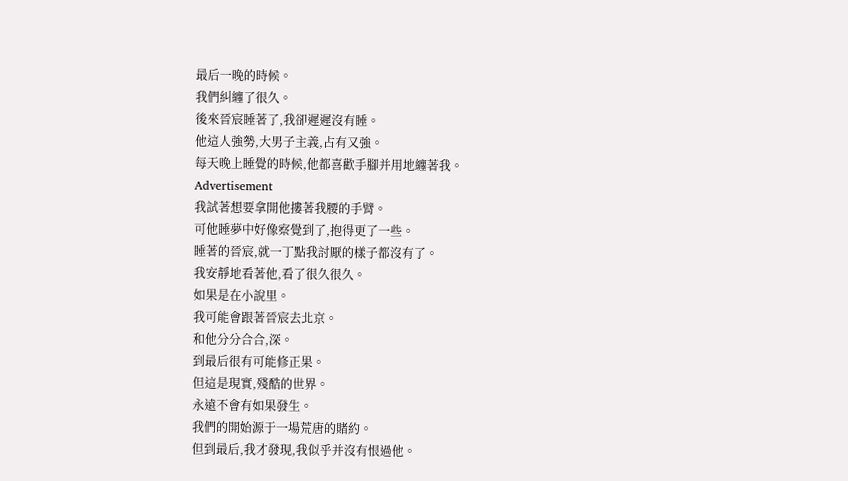最后一晚的時候。
我們糾纏了很久。
後來晉宸睡著了,我卻遲遲沒有睡。
他這人強勢,大男子主義,占有又強。
每天晚上睡覺的時候,他都喜歡手腳并用地纏著我。
Advertisement
我試著想要拿開他摟著我腰的手臂。
可他睡夢中好像察覺到了,抱得更了一些。
睡著的晉宸,就一丁點我討厭的樣子都沒有了。
我安靜地看著他,看了很久很久。
如果是在小說里。
我可能會跟著晉宸去北京。
和他分分合合,深。
到最后很有可能修正果。
但這是現實,殘酷的世界。
永遠不會有如果發生。
我們的開始源于一場荒唐的賭約。
但到最后,我才發現,我似乎并沒有恨過他。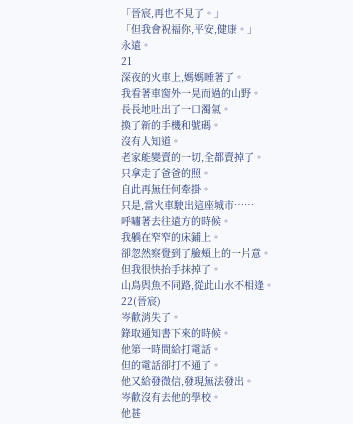「晉宸,再也不見了。」
「但我會祝福你,平安,健康。」
永遠。
21
深夜的火車上,媽媽睡著了。
我看著車窗外一晃而過的山野。
長長地吐出了一口濁氣。
換了新的手機和號碼。
沒有人知道。
老家能變賣的一切,全都賣掉了。
只拿走了爸爸的照。
自此再無任何牽掛。
只是,當火車駛出這座城市……
呼嘯著去往遠方的時候。
我躺在窄窄的床鋪上。
卻忽然察覺到了臉頰上的一片意。
但我很快抬手抹掉了。
山鳥與魚不同路,從此山水不相逢。
22(晉宸)
岑歡消失了。
錄取通知書下來的時候。
他第一時間給打電話。
但的電話卻打不通了。
他又給發微信,發現無法發出。
岑歡沒有去他的學校。
他甚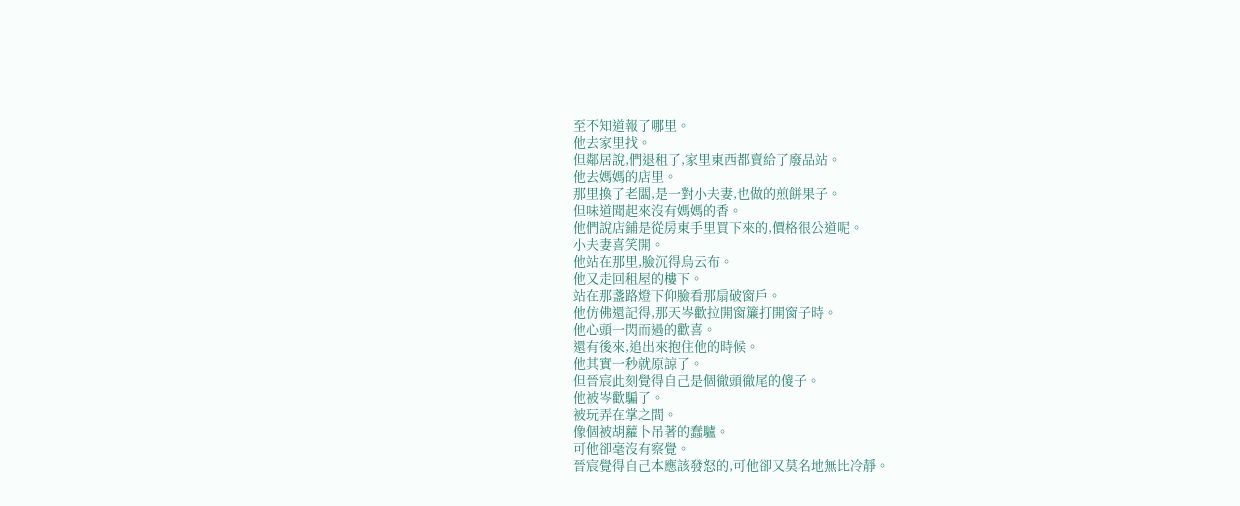至不知道報了哪里。
他去家里找。
但鄰居說,們退租了,家里東西都賣給了廢品站。
他去媽媽的店里。
那里換了老闆,是一對小夫妻,也做的煎餅果子。
但味道聞起來沒有媽媽的香。
他們說店鋪是從房東手里買下來的,價格很公道呢。
小夫妻喜笑開。
他站在那里,臉沉得烏云布。
他又走回租屋的樓下。
站在那盞路燈下仰臉看那扇破窗戶。
他仿佛還記得,那天岑歡拉開窗簾打開窗子時。
他心頭一閃而過的歡喜。
還有後來,追出來抱住他的時候。
他其實一秒就原諒了。
但晉宸此刻覺得自己是個徹頭徹尾的傻子。
他被岑歡騙了。
被玩弄在掌之間。
像個被胡蘿卜吊著的蠢驢。
可他卻毫沒有察覺。
晉宸覺得自己本應該發怒的,可他卻又莫名地無比冷靜。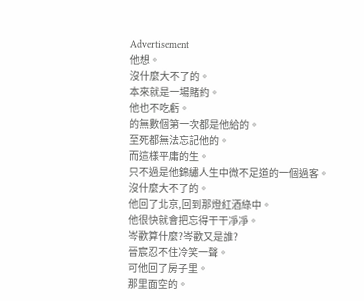Advertisement
他想。
沒什麼大不了的。
本來就是一場賭約。
他也不吃虧。
的無數個第一次都是他給的。
至死都無法忘記他的。
而這樣平庸的生。
只不過是他錦繡人生中微不足道的一個過客。
沒什麼大不了的。
他回了北京,回到那燈紅酒綠中。
他很快就會把忘得干干凈凈。
岑歡算什麼?岑歡又是誰?
晉宸忍不住冷笑一聲。
可他回了房子里。
那里面空的。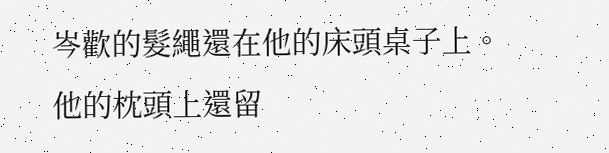岑歡的髮繩還在他的床頭桌子上。
他的枕頭上還留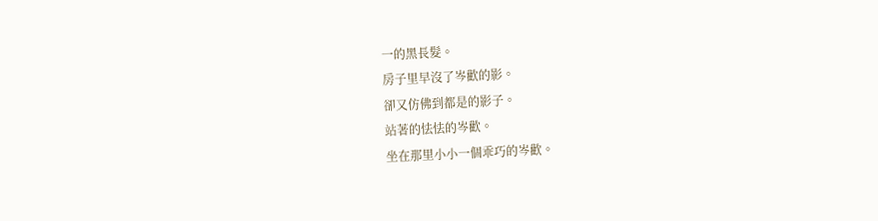一的黑長髮。
房子里早沒了岑歡的影。
卻又仿佛到都是的影子。
站著的怯怯的岑歡。
坐在那里小小一個乖巧的岑歡。